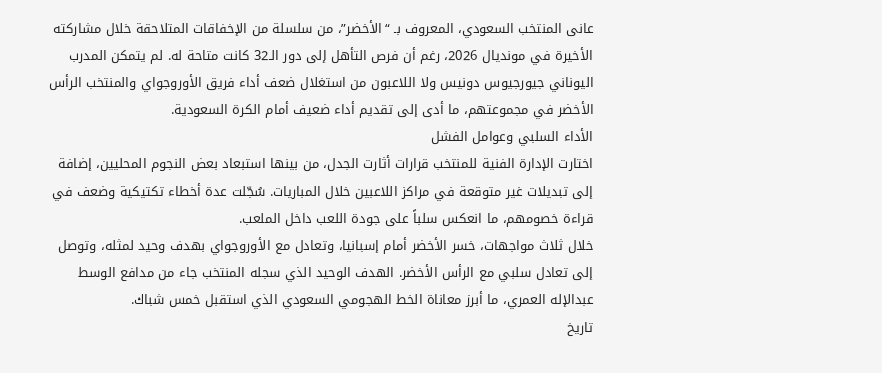عانى المنتخب السعودي، المعروف بـ “الأخضر”، من سلسلة من الإخفاقات المتلاحقة خلال مشاركته الأخيرة في مونديال 2026، رغم أن فرص التأهل إلى دور الـ32 كانت متاحة له. لم يتمكن المدرب اليوناني جيورجيوس دونيس ولا اللاعبون من استغلال ضعف أداء فريق الأوروجواي والمنتخب الرأس الأخضر في مجموعتهم، ما أدى إلى تقديم أداء ضعيف أمام الكرة السعودية.
الأداء السلبي وعوامل الفشل
اختارت الإدارة الفنية للمنتخب قرارات أثارت الجدل، من بينها استبعاد بعض النجوم المحليين، إضافة إلى تبديلات غير متوقعة في مراكز اللاعبين خلال المباريات. سُجّلت عدة أخطاء تكتيكية وضعف في قراءة خصومهم، ما انعكس سلباً على جودة اللعب داخل الملعب.
خلال ثلاث مواجهات، خسر الأخضر أمام إسبانيا، وتعادل مع الأوروجواي بهدف وحيد لمثله، وتوصل إلى تعادل سلبي مع الرأس الأخضر. الهدف الوحيد الذي سجله المنتخب جاء من مدافع الوسط عبدالإله العمري، ما أبرز معاناة الخط الهجومي السعودي الذي استقبل خمس شباك.
تاريخ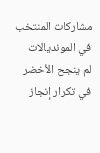مشاركات المنتخب في المونديالات
لم ينجح الأخضر في تكرار إنجاز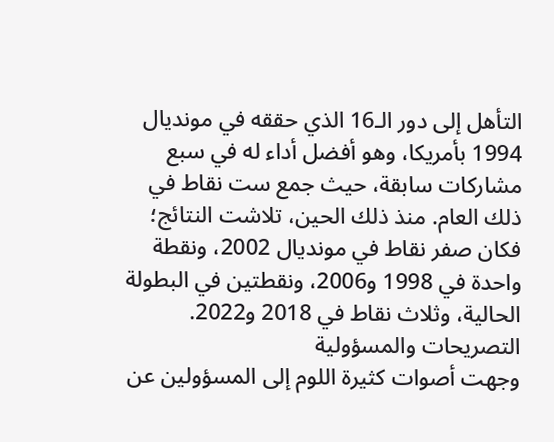التأهل إلى دور الـ16 الذي حققه في مونديال 1994 بأمريكا، وهو أفضل أداء له في سبع مشاركات سابقة، حيث جمع ست نقاط في ذلك العام. منذ ذلك الحين، تلاشت النتائج؛ فكان صفر نقاط في مونديال 2002، ونقطة واحدة في 1998 و2006، ونقطتين في البطولة الحالية، وثلاث نقاط في 2018 و2022.
التصريحات والمسؤولية
وجهت أصوات كثيرة اللوم إلى المسؤولين عن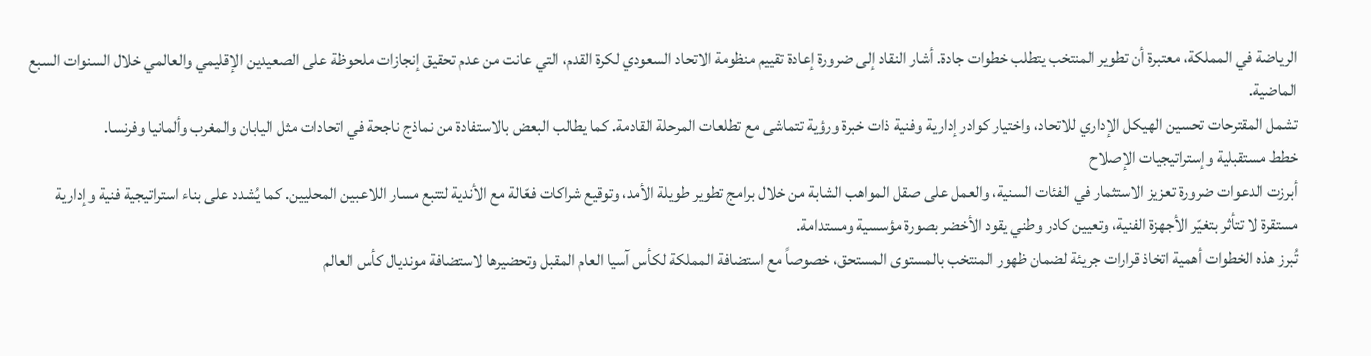الرياضة في المملكة، معتبرة أن تطوير المنتخب يتطلب خطوات جادة. أشار النقاد إلى ضرورة إعادة تقييم منظومة الاتحاد السعودي لكرة القدم، التي عانت من عدم تحقيق إنجازات ملحوظة على الصعيدين الإقليمي والعالمي خلال السنوات السبع الماضية.
تشمل المقترحات تحسين الهيكل الإداري للاتحاد، واختيار كوادر إدارية وفنية ذات خبرة ورؤية تتماشى مع تطلعات المرحلة القادمة. كما يطالب البعض بالاستفادة من نماذج ناجحة في اتحادات مثل اليابان والمغرب وألمانيا وفرنسا.
خطط مستقبلية وإستراتيجيات الإصلاح
أبرزت الدعوات ضرورة تعزيز الاستثمار في الفئات السنية، والعمل على صقل المواهب الشابة من خلال برامج تطوير طويلة الأمد، وتوقيع شراكات فعّالة مع الأندية لتتبع مسار اللاعبين المحليين. كما يُشدد على بناء استراتيجية فنية وإدارية مستقرة لا تتأثر بتغيّر الأجهزة الفنية، وتعيين كادر وطني يقود الأخضر بصورة مؤسسية ومستدامة.
تُبرز هذه الخطوات أهمية اتخاذ قرارات جريئة لضمان ظهور المنتخب بالمستوى المستحق، خصوصاً مع استضافة المملكة لكأس آسيا العام المقبل وتحضيرها لاستضافة مونديال كأس العالم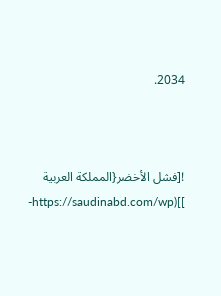2034.



![فشل الأخضر{المملكة العربية ]](https://saudinabd.com/wp-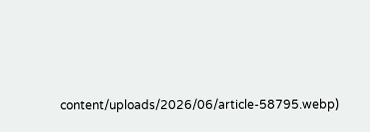content/uploads/2026/06/article-58795.webp)